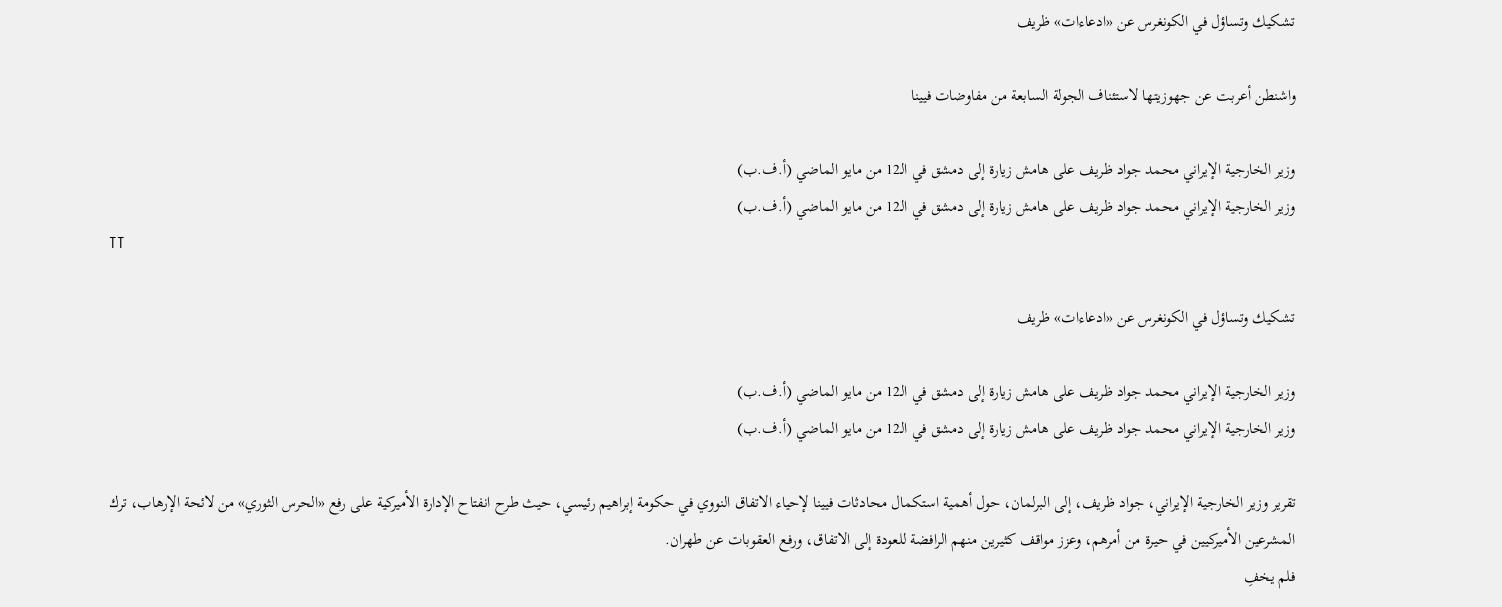تشكيك وتساؤل في الكونغرس عن «ادعاءات» ظريف

واشنطن أعربت عن جهوزيتها لاستئناف الجولة السابعة من مفاوضات فيينا

وزير الخارجية الإيراني محمد جواد ظريف على هامش زيارة إلى دمشق في الـ12 من مايو الماضي (أ.ف.ب)
وزير الخارجية الإيراني محمد جواد ظريف على هامش زيارة إلى دمشق في الـ12 من مايو الماضي (أ.ف.ب)
TT

تشكيك وتساؤل في الكونغرس عن «ادعاءات» ظريف

وزير الخارجية الإيراني محمد جواد ظريف على هامش زيارة إلى دمشق في الـ12 من مايو الماضي (أ.ف.ب)
وزير الخارجية الإيراني محمد جواد ظريف على هامش زيارة إلى دمشق في الـ12 من مايو الماضي (أ.ف.ب)

تقرير وزير الخارجية الإيراني، جواد ظريف، إلى البرلمان، حول أهمية استكمال محادثات فيينا لإحياء الاتفاق النووي في حكومة إبراهيم رئيسي، حيث طرح انفتاح الإدارة الأميركية على رفع «الحرس الثوري» من لائحة الإرهاب، ترك المشرعين الأميركيين في حيرة من أمرهم، وعزز مواقف كثيرين منهم الرافضة للعودة إلى الاتفاق، ورفع العقوبات عن طهران.
فلم يخفِ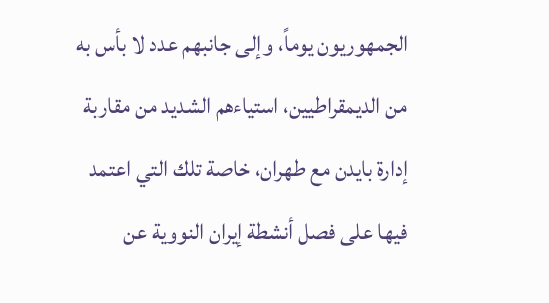الجمهوريون يوماً، وإلى جانبهم عدد لا بأس به من الديمقراطيين، استياءهم الشديد من مقاربة إدارة بايدن مع طهران، خاصة تلك التي اعتمد فيها على فصل أنشطة إيران النووية عن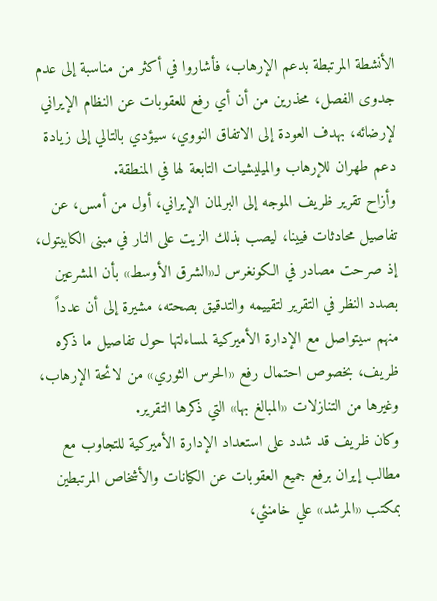الأنشطة المرتبطة بدعم الإرهاب، فأشاروا في أكثر من مناسبة إلى عدم جدوى الفصل، محذرين من أن أي رفع للعقوبات عن النظام الإيراني لإرضائه، بهدف العودة إلى الاتفاق النووي، سيؤدي بالتالي إلى زيادة دعم طهران للإرهاب والميليشيات التابعة لها في المنطقة.
وأزاح تقرير ظريف الموجه إلى البرلمان الإيراني، أول من أمس، عن تفاصيل محادثات فيينا، ليصب بذلك الزيت على النار في مبنى الكابيتول، إذ صرحت مصادر في الكونغرس لـ«الشرق الأوسط» بأن المشرعين بصدد النظر في التقرير لتقييمه والتدقيق بصحته، مشيرة إلى أن عدداً منهم سيتواصل مع الإدارة الأميركية لمساءلتها حول تفاصيل ما ذكره ظريف، بخصوص احتمال رفع «الحرس الثوري» من لائحة الإرهاب، وغيرها من التنازلات «المبالغ بها» التي ذكرها التقرير.
وكان ظريف قد شدد على استعداد الإدارة الأميركية للتجاوب مع مطالب إيران برفع جميع العقوبات عن الكيانات والأشخاص المرتبطين بمكتب «المرشد» علي خامنئي،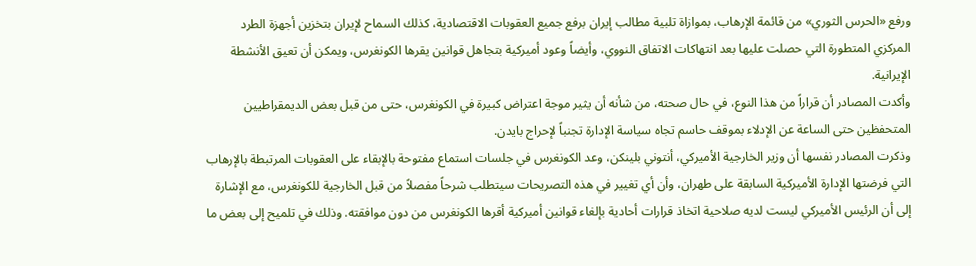ورفع «الحرس الثوري» من قائمة الإرهاب، بموازاة تلبية مطالب إيران برفع جميع العقوبات الاقتصادية، كذلك السماح لإيران بتخزين أجهزة الطرد المركزي المتطورة التي حصلت عليها بعد انتهاكات الاتفاق النووي، وأيضاً وعود أميركية بتجاهل قوانين يقرها الكونغرس، ويمكن أن تعيق الأنشطة الإيرانية.
وأكدت المصادر أن قراراً من هذا النوع، في حال صحته، من شأنه أن يثير موجة اعتراض كبيرة في الكونغرس، حتى من قبل بعض الديمقراطيين المتحفظين حتى الساعة عن الإدلاء بموقف حاسم تجاه سياسة الإدارة تجنباً لإحراج بايدن.
وذكرت المصادر نفسها أن وزير الخارجية الأميركي، أنتوني بلينكن، وعد الكونغرس في جلسات استماع مفتوحة بالإبقاء على العقوبات المرتبطة بالإرهاب التي فرضتها الإدارة الأميركية السابقة على طهران، وأن أي تغيير في هذه التصريحات سيتطلب شرحاً مفصلاً من قبل الخارجية للكونغرس، مع الإشارة إلى أن الرئيس الأميركي ليست لديه صلاحية اتخاذ قرارات أحادية بإلغاء قوانين أميركية أقرها الكونغرس من دون موافقته. وذلك في تلميح إلى بعض ما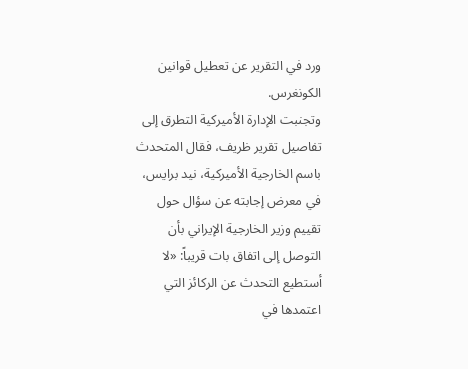ورد في التقرير عن تعطيل قوانين الكونغرس.
وتجنبت الإدارة الأميركية التطرق إلى تفاصيل تقرير ظريف، فقال المتحدث باسم الخارجية الأميركية، نيد برايس، في معرض إجابته عن سؤال حول تقييم وزير الخارجية الإيراني بأن التوصل إلى اتفاق بات قريباً: «لا أستطيع التحدث عن الركائز التي اعتمدها في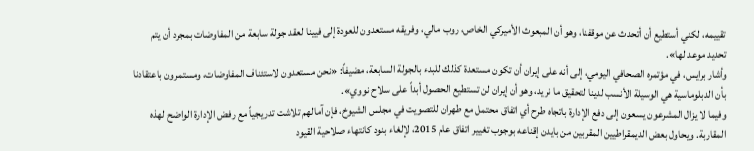تقييمه، لكني أستطيع أن أتحدث عن موقفنا، وهو أن المبعوث الأميركي الخاص، روب مالي، وفريقه مستعدون للعودة إلى فيينا لعقد جولة سابعة من المفاوضات بمجرد أن يتم تحديد موعد لها».
وأشار برايس، في مؤتمره الصحافي اليومي، إلى أنه على إيران أن تكون مستعدة كذلك للبدء بالجولة السابعة، مضيفاً: «نحن مستعدون لاستئناف المفاوضات، ومستمرون باعتقادنا بأن الدبلوماسية هي الوسيلة الأنسب لدينا لتحقيق ما نريد، وهو أن إيران لن تستطيع الحصول أبداً على سلاح نووي».
وفيما لا يزال المشرعون يسعون إلى دفع الإدارة باتجاه طرح أي اتفاق محتمل مع طهران للتصويت في مجلس الشيوخ، فإن آمالهم تلاشت تدريجياً مع رفض الإدارة الواضح لهذه المقاربة. ويحاول بعض الديمقراطيين المقربين من بايدن إقناعه بوجوب تغيير اتفاق عام 2015، لإلغاء بنود كانتهاء صلاحية القيود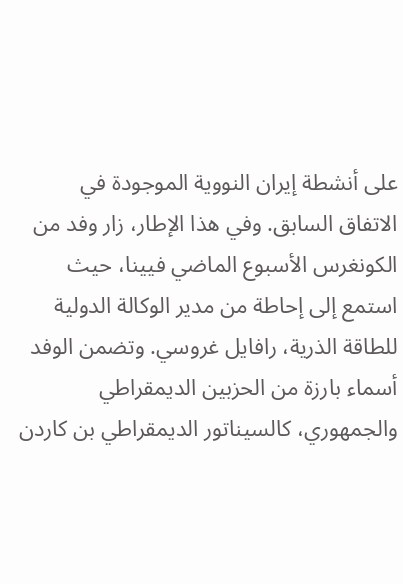على أنشطة إيران النووية الموجودة في الاتفاق السابق. وفي هذا الإطار، زار وفد من الكونغرس الأسبوع الماضي فيينا، حيث استمع إلى إحاطة من مدير الوكالة الدولية للطاقة الذرية، رافايل غروسي. وتضمن الوفد أسماء بارزة من الحزبين الديمقراطي والجمهوري، كالسيناتور الديمقراطي بن كاردن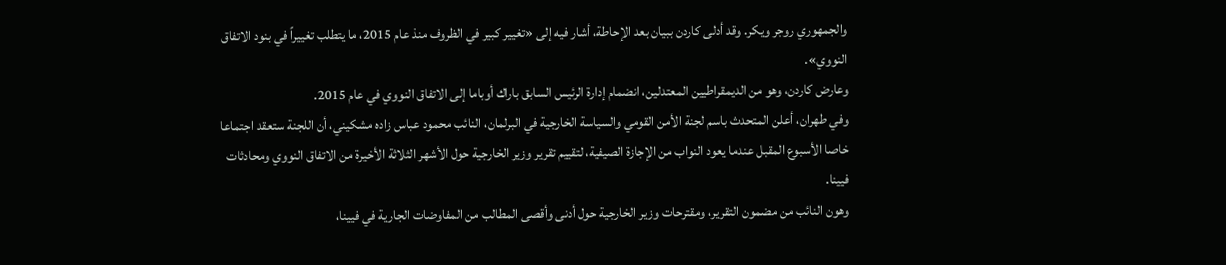والجمهوري روجر ويكر. وقد أدلى كاردن ببيان بعد الإحاطة، أشار فيه إلى «تغيير كبير في الظروف منذ عام 2015، ما يتطلب تغييراً في بنود الاتفاق النووي».
وعارض كاردن، وهو من الديمقراطيين المعتدلين، انضمام إدارة الرئيس السابق باراك أوباما إلى الاتفاق النووي في عام 2015.
وفي طهران، أعلن المتحدث باسم لجنة الأمن القومي والسياسة الخارجية في البرلمان، النائب محمود عباس زاده مشكيني، أن اللجنة ستعقد اجتماعا خاصا الأسبوع المقبل عندما يعود النواب من الإجازة الصيفية، لتقييم تقرير وزير الخارجية حول الأشهر الثلاثة الأخيرة من الاتفاق النووي ومحادثات فيينا.
وهون النائب من مضمون التقرير، ومقترحات وزير الخارجية حول أدنى وأقصى المطالب من المفاوضات الجارية في فيينا،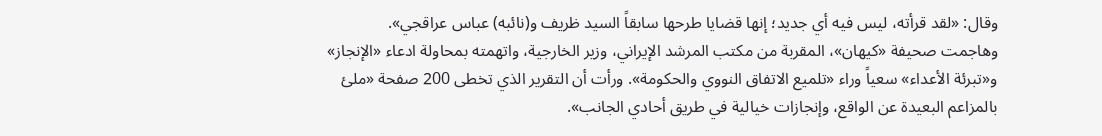وقال: «لقد قرأته، ليس فيه أي جديد؛ إنها قضايا طرحها سابقاً السيد ظريف و(نائبه) عباس عراقجي».
وهاجمت صحيفة «كيهان»، المقربة من مكتب المرشد الإيراني، وزير الخارجية، واتهمته بمحاولة ادعاء «الإنجاز» و«تبرئة الأعداء» سعياً وراء «تلميع الاتفاق النووي والحكومة». ورأت أن التقرير الذي تخطى 200 صفحة «ملئ بالمزاعم البعيدة عن الواقع، وإنجازات خيالية في طريق أحادي الجانب».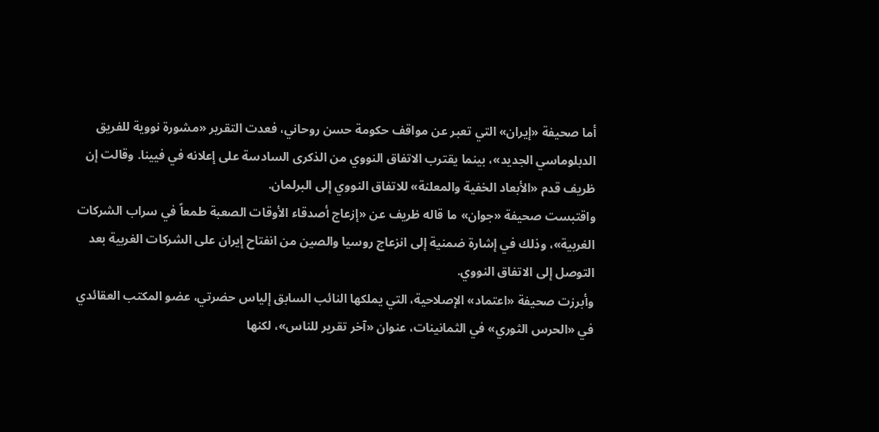أما صحيفة «إيران» التي تعبر عن مواقف حكومة حسن روحاني، فعدت التقرير «مشورة نووية للفريق الدبلوماسي الجديد»، بينما يقترب الاتفاق النووي من الذكرى السادسة على إعلانه في فيينا. وقالت إن ظريف قدم «الأبعاد الخفية والمعلنة» للاتفاق النووي إلى البرلمان.
واقتبست صحيفة «جوان» ما قاله ظريف عن «إزعاج أصدقاء الأوقات الصعبة طمعاً في سراب الشركات الغربية»، وذلك في إشارة ضمنية إلى انزعاج روسيا والصين من انفتاح إيران على الشركات الغربية بعد التوصل إلى الاتفاق النووي.
وأبرزت صحيفة «اعتماد» الإصلاحية، التي يملكها النائب السابق إلياس حضرتي، عضو المكتب العقائدي في «الحرس الثوري» في الثمانينات، عنوان «آخر تقرير للناس»، لكنها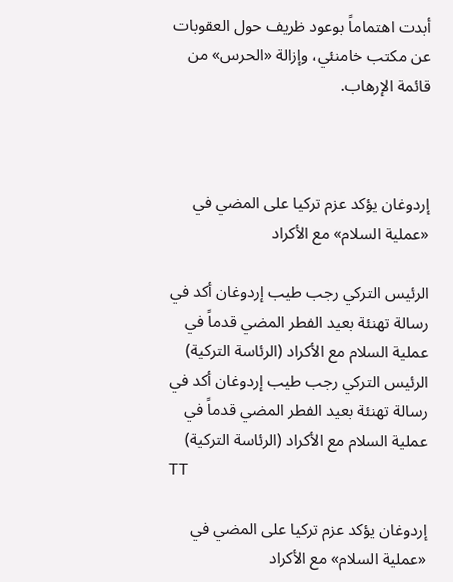أبدت اهتماماً بوعود ظريف حول العقوبات عن مكتب خامنئي، وإزالة «الحرس» من قائمة الإرهاب.



إردوغان يؤكد عزم تركيا على المضي في «عملية السلام» مع الأكراد

الرئيس التركي رجب طيب إردوغان أكد في رسالة تهنئة بعيد الفطر المضي قدماً في عملية السلام مع الأكراد (الرئاسة التركية)
الرئيس التركي رجب طيب إردوغان أكد في رسالة تهنئة بعيد الفطر المضي قدماً في عملية السلام مع الأكراد (الرئاسة التركية)
TT

إردوغان يؤكد عزم تركيا على المضي في «عملية السلام» مع الأكراد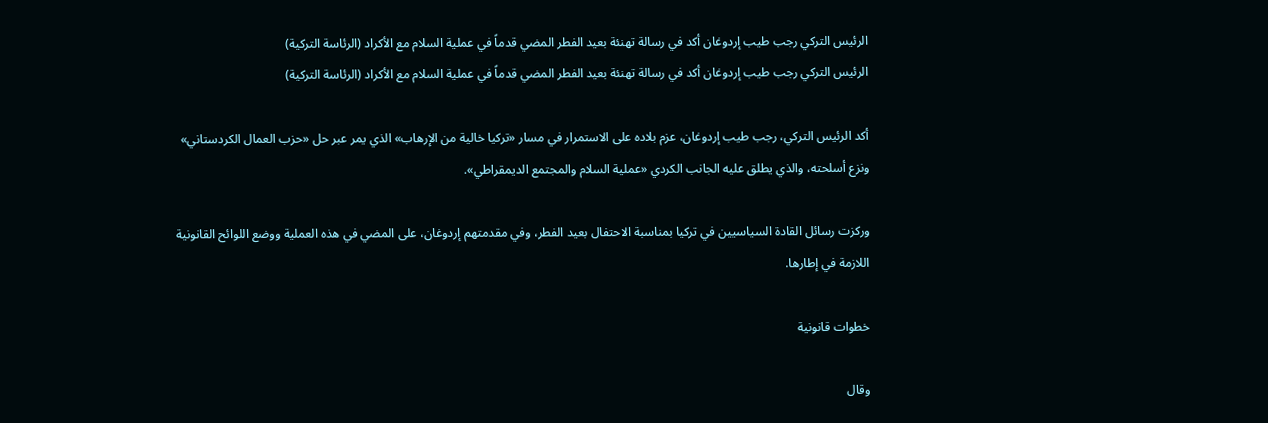الرئيس التركي رجب طيب إردوغان أكد في رسالة تهنئة بعيد الفطر المضي قدماً في عملية السلام مع الأكراد (الرئاسة التركية)
الرئيس التركي رجب طيب إردوغان أكد في رسالة تهنئة بعيد الفطر المضي قدماً في عملية السلام مع الأكراد (الرئاسة التركية)

أكد الرئيس التركي، رجب طيب إردوغان، عزم بلاده على الاستمرار في مسار «تركيا خالية من الإرهاب» الذي يمر عبر حل «حزب العمال الكردستاني» ونزع أسلحته، والذي يطلق عليه الجانب الكردي «عملية السلام والمجتمع الديمقراطي».

وركزت رسائل القادة السياسيين في تركيا بمناسبة الاحتفال بعيد الفطر، وفي مقدمتهم إردوغان، على المضي في هذه العملية ووضع اللوائح القانونية اللازمة في إطارها.

خطوات قانونية

وقال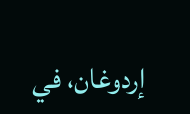إردوغان، في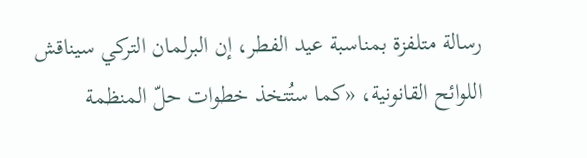رسالة متلفزة بمناسبة عيد الفطر، إن البرلمان التركي سيناقش اللوائح القانونية، «كما ستُتخذ خطوات حلّ المنظمة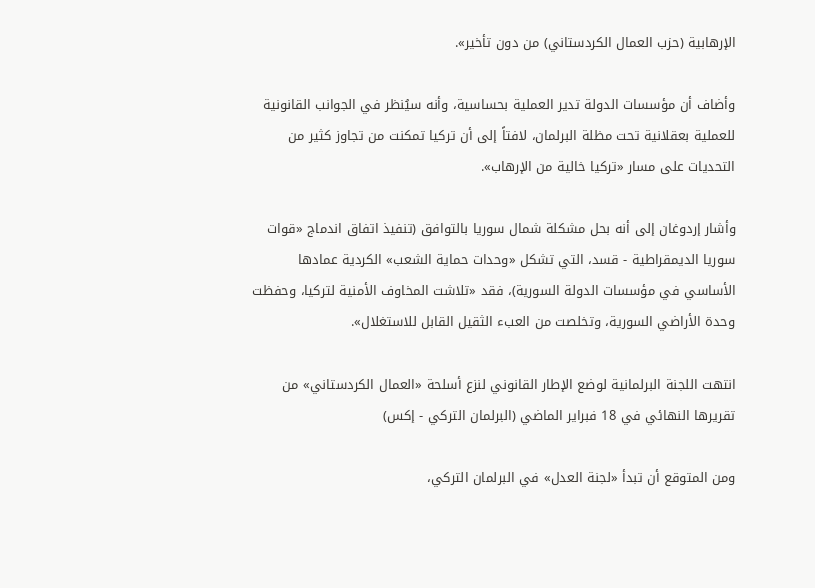الإرهابية (حزب العمال الكردستاني) من دون تأخير».

وأضاف أن مؤسسات الدولة تدير العملية بحساسية، وأنه سيُنظر في الجوانب القانونية للعملية بعقلانية تحت مظلة البرلمان، لافتاً إلى أن تركيا تمكنت من تجاوز كثير من التحديات على مسار «تركيا خالية من الإرهاب».

وأشار إردوغان إلى أنه بحل مشكلة شمال سوريا بالتوافق (تنفيذ اتفاق اندماج «قوات سوريا الديمقراطية - قسد، التي تشكل «وحدات حماية الشعب» الكردية عمادها الأساسي في مؤسسات الدولة السورية)، فقد «تلاشت المخاوف الأمنية لتركيا، وحفظت وحدة الأراضي السورية، وتخلصت من العبء الثقيل القابل للاستغلال».

انتهت اللجنة البرلمانية لوضع الإطار القانوني لنزع أسلحة «العمال الكردستاني» من تقريرها النهائي في 18 فبراير الماضي (البرلمان التركي - إكس)

ومن المتوقع أن تبدأ «لجنة العدل» في البرلمان التركي،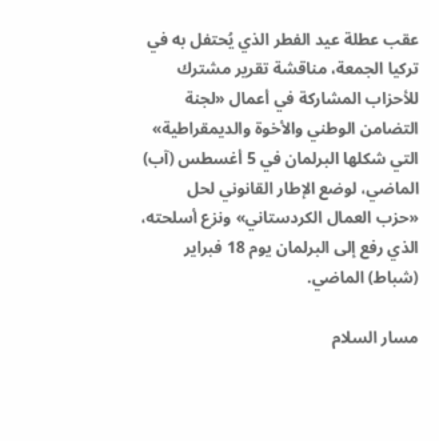عقب عطلة عيد الفطر الذي يُحتفل به في تركيا الجمعة، مناقشة تقرير مشترك للأحزاب المشاركة في أعمال «لجنة التضامن الوطني والأخوة والديمقراطية» التي شكلها البرلمان في 5 أغسطس (آب) الماضي، لوضع الإطار القانوني لحل «حزب العمال الكردستاني» ونزع أسلحته، الذي رفع إلى البرلمان يوم 18 فبراير (شباط) الماضي.

مسار السلام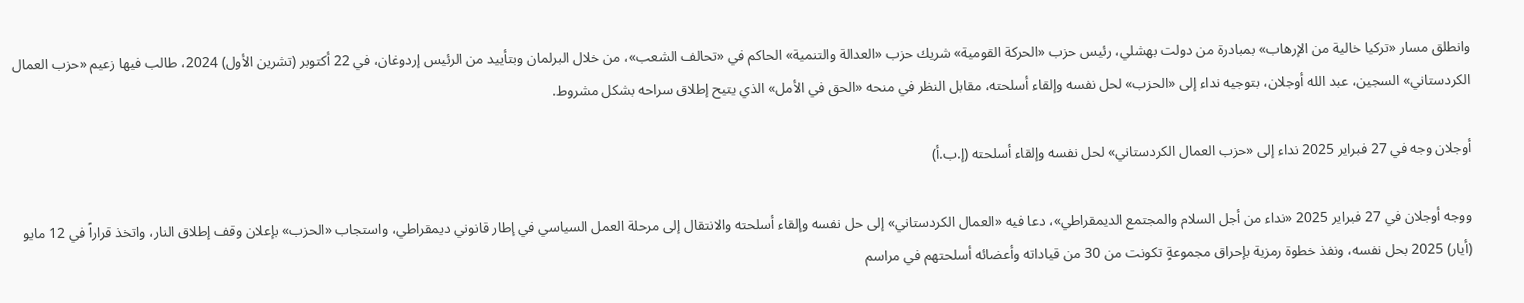وانطلق مسار «تركيا خالية من الإرهاب» بمبادرة من دولت بهشلي، رئيس حزب «الحركة القومية» شريك حزب «العدالة والتنمية» الحاكم في «تحالف الشعب»، من خلال البرلمان وبتأييد من الرئيس إردوغان، في 22 أكتوبر (تشرين الأول) 2024، طالب فيها زعيم «حزب العمال الكردستاني» السجين، عبد الله أوجلان، بتوجيه نداء إلى «الحزب» لحل نفسه وإلقاء أسلحته، مقابل النظر في منحه «الحق في الأمل» الذي يتيح إطلاق سراحه بشكل مشروط.

أوجلان وجه في 27 فبراير 2025 نداء إلى «حزب العمال الكردستاني» لحل نفسه وإلقاء أسلحته (إ.ب.أ)

ووجه أوجلان في 27 فبراير 2025 «نداء من أجل السلام والمجتمع الديمقراطي»، دعا فيه «العمال الكردستاني» إلى حل نفسه وإلقاء أسلحته والانتقال إلى مرحلة العمل السياسي في إطار قانوني ديمقراطي، واستجاب «الحزب» بإعلان وقف إطلاق النار، واتخذ قراراً في 12 مايو (أيار) 2025 بحل نفسه، ونفذ خطوة رمزية بإحراق مجموعةٍ تكونت من 30 من قياداته وأعضائه أسلحتهم في مراسم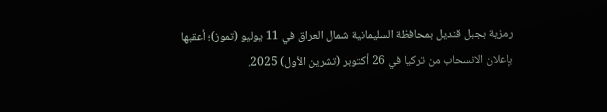رمزية بجبل قنديل بمحافظة السليمانية شمال العراق في 11 يوليو (تموز)؛ أعقبها بإعلان الانسحاب من تركيا في 26 أكتوبر (تشرين الأول) 2025.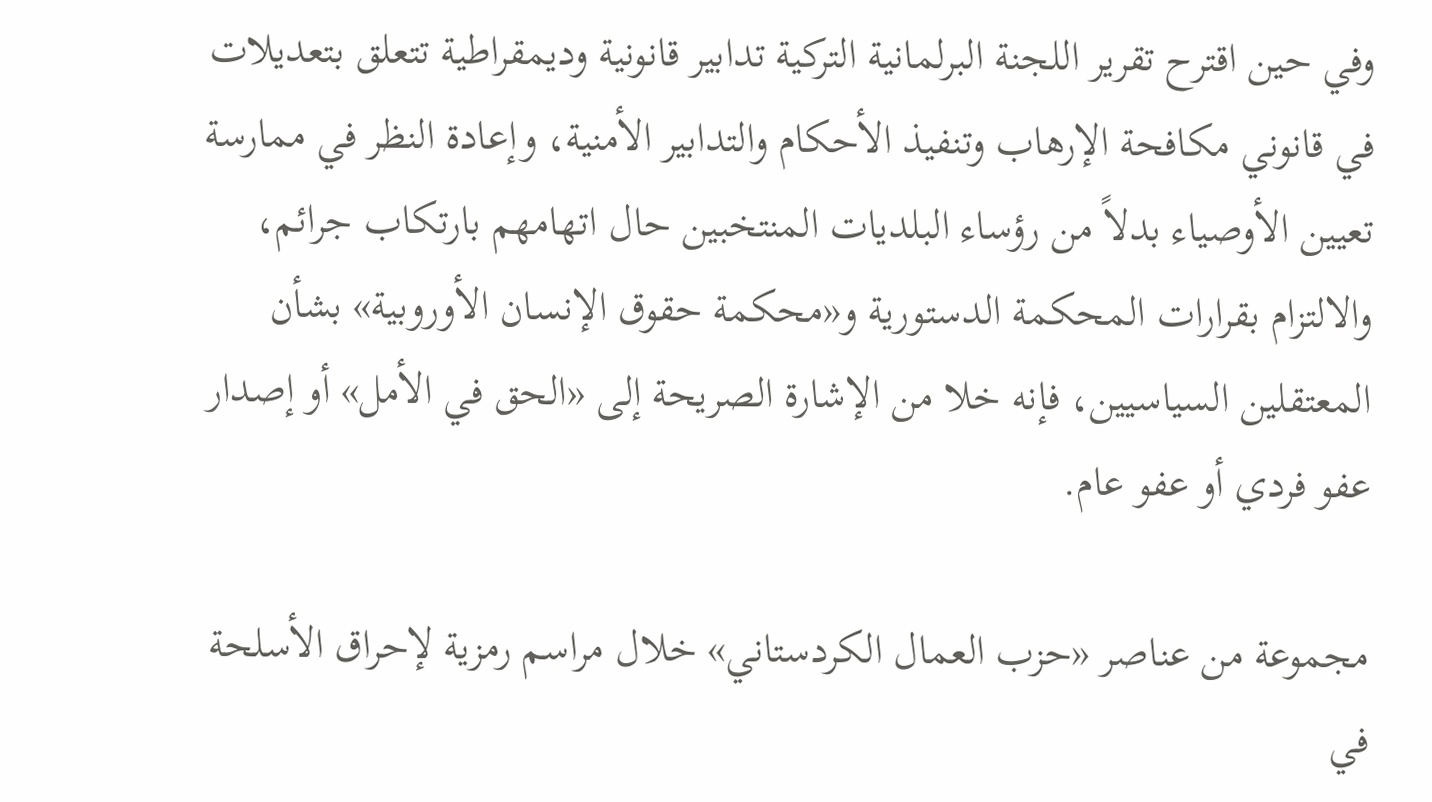وفي حين اقترح تقرير اللجنة البرلمانية التركية تدابير قانونية وديمقراطية تتعلق بتعديلات في قانوني مكافحة الإرهاب وتنفيذ الأحكام والتدابير الأمنية، وإعادة النظر في ممارسة تعيين الأوصياء بدلاً من رؤساء البلديات المنتخبين حال اتهامهم بارتكاب جرائم، والالتزام بقرارات المحكمة الدستورية و«محكمة حقوق الإنسان الأوروبية» بشأن المعتقلين السياسيين، فإنه خلا من الإشارة الصريحة إلى «الحق في الأمل» أو إصدار عفو فردي أو عفو عام.

مجموعة من عناصر «حزب العمال الكردستاني» خلال مراسم رمزية لإحراق الأسلحة في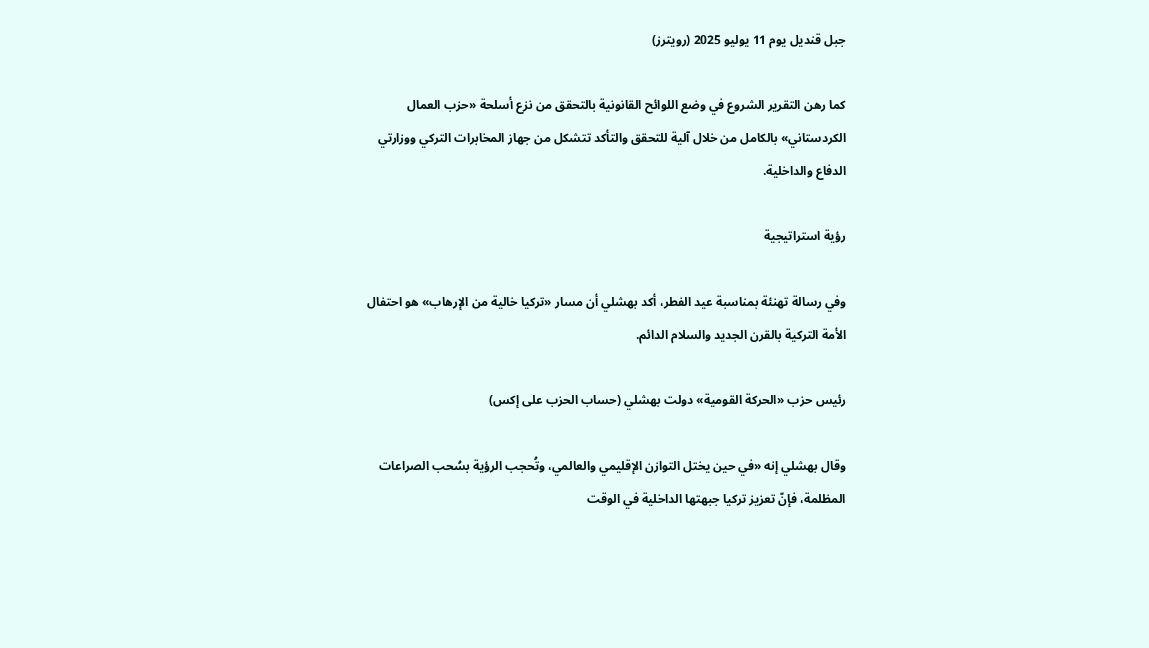جبل قنديل يوم 11 يوليو 2025 (رويترز)

كما رهن التقرير الشروع في وضع اللوائح القانونية بالتحقق من نزع أسلحة «حزب العمال الكردستاني» بالكامل من خلال آلية للتحقق والتأكد تتشكل من جهاز المخابرات التركي ووزارتي الدفاع والداخلية.

رؤية استراتيجية

وفي رسالة تهنئة بمناسبة عيد الفطر، أكد بهشلي أن مسار «تركيا خالية من الإرهاب» هو احتفال الأمة التركية بالقرن الجديد والسلام الدائم.

رئيس حزب «الحركة القومية» دولت بهشلي (حساب الحزب على إكس)

وقال بهشلي إنه «في حين يختل التوازن الإقليمي والعالمي، وتُحجب الرؤية بسُحب الصراعات المظلمة، فإنّ تعزيز تركيا جبهتها الداخلية في الوقت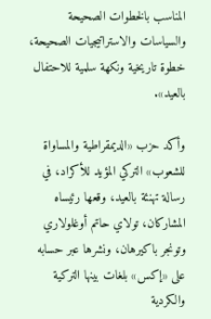المناسب بالخطوات الصحيحة والسياسات والاستراتيجيات الصحيحة، خطوة تاريخية ونكهة سلمية للاحتفال بالعيد».

وأكد حزب «الديمقراطية والمساواة للشعوب» التركي المؤيد للأكراد، في رسالة تهنئة بالعيد، وقعها رئيساه المشاركان، تولاي حاتم أوغلولاري وتونجر باكيرهان، ونشرها عبر حسابه على «إكس» بلغات بينها التركية والكردية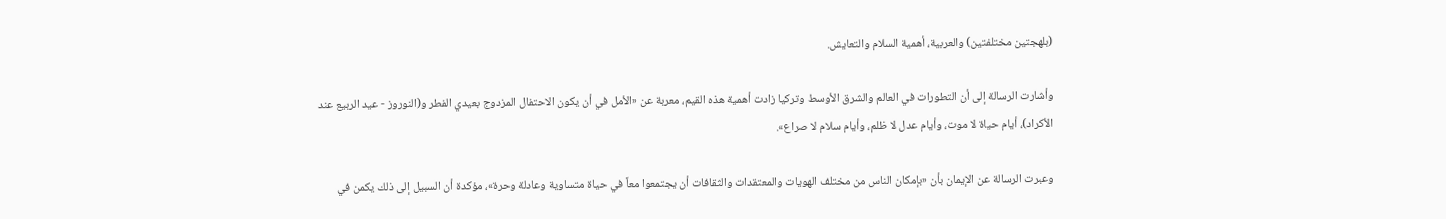(بلهجتين مختلفتين) والعربية، أهمية السلام والتعايش.

وأشارت الرسالة إلى أن التطورات في العالم والشرق الأوسط وتركيا زادت أهمية هذه القيم، معربة عن «الأمل في أن يكون الاحتفال المزدوج بعيدي الفطر و(النوروز - عيد الربيع عند الأكراد)، أيام حياة لا موت، وأيام عدل لا ظلم، وأيام سلام لا صراع».

وعبرت الرسالة عن الإيمان بأن «بإمكان الناس من مختلف الهويات والمعتقدات والثقافات أن يجتمعوا معاً في حياة متساوية وعادلة وحرة»، مؤكدة أن السبيل إلى ذلك يكمن في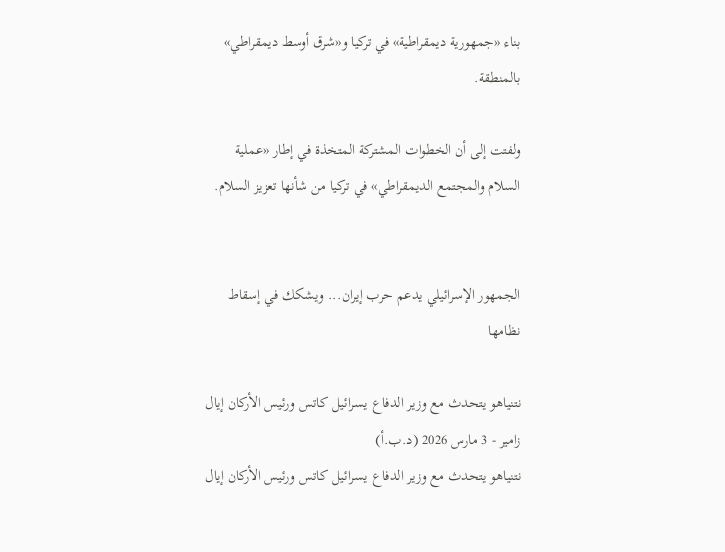بناء «جمهورية ديمقراطية» في تركيا و«شرق أوسط ديمقراطي» بالمنطقة.

ولفتت إلى أن الخطوات المشتركة المتخذة في إطار «عملية السلام والمجتمع الديمقراطي» في تركيا من شأنها تعزيز السلام.


الجمهور الإسرائيلي يدعم حرب إيران... ويشكك في إسقاط نظامها

نتنياهو يتحدث مع وزير الدفاع يسرائيل كاتس ورئيس الأركان إيال زامير - 3 مارس 2026 (د.ب.أ)
نتنياهو يتحدث مع وزير الدفاع يسرائيل كاتس ورئيس الأركان إيال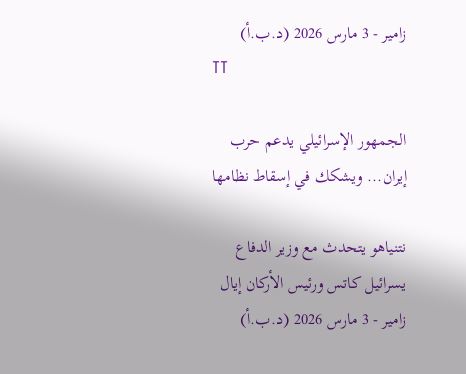زامير - 3 مارس 2026 (د.ب.أ)
TT

الجمهور الإسرائيلي يدعم حرب إيران... ويشكك في إسقاط نظامها

نتنياهو يتحدث مع وزير الدفاع يسرائيل كاتس ورئيس الأركان إيال زامير - 3 مارس 2026 (د.ب.أ)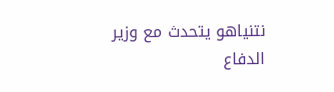نتنياهو يتحدث مع وزير الدفاع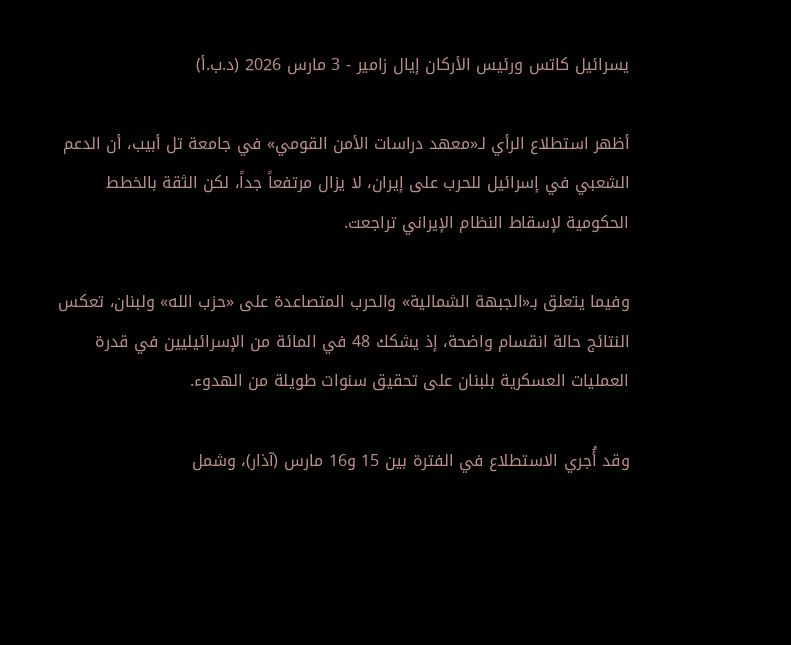يسرائيل كاتس ورئيس الأركان إيال زامير - 3 مارس 2026 (د.ب.أ)

أظهر استطلاع الرأي لـ«معهد دراسات الأمن القومي» في جامعة تل أبيب، أن الدعم الشعبي في إسرائيل للحرب على إيران، لا يزال مرتفعاً جداً، لكن الثقة بالخطط الحكومية لإسقاط النظام الإيراني تراجعت.

وفيما يتعلق بـ«الجبهة الشمالية» والحرب المتصاعدة على «حزب الله» ولبنان، تعكس النتائج حالة انقسام واضحة، إذ يشكك 48 في المائة من الإسرائيليين في قدرة العمليات العسكرية بلبنان على تحقيق سنوات طويلة من الهدوء.

وقد أُجري الاستطلاع في الفترة بين 15 و16 مارس (آذار)، وشمل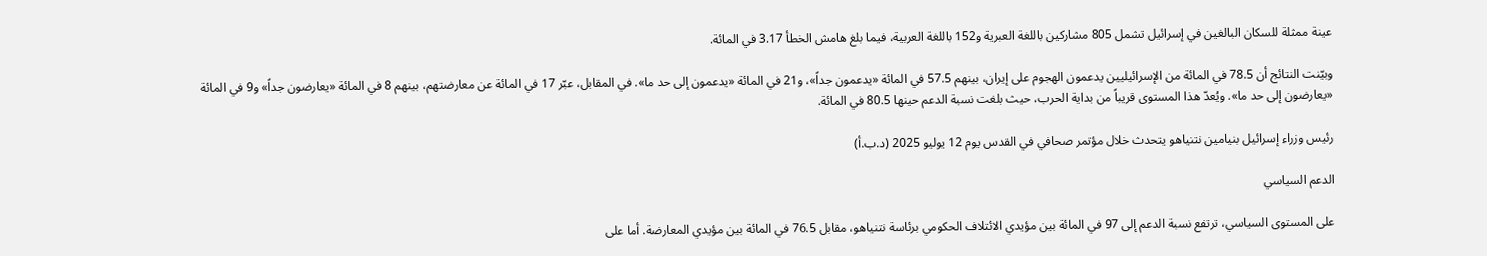عينة ممثلة للسكان البالغين في إسرائيل تشمل 805 مشاركين باللغة العبرية و152 باللغة العربية، فيما بلغ هامش الخطأ 3.17 في المائة.

وبيّنت النتائج أن 78.5 في المائة من الإسرائيليين يدعمون الهجوم على إيران، بينهم 57.5 في المائة «يدعمون جداً»، و21 في المائة «يدعمون إلى حد ما». في المقابل، عبّر 17 في المائة عن معارضتهم، بينهم 8 في المائة «يعارضون جداً» و9 في المائة «يعارضون إلى حد ما». ويُعدّ هذا المستوى قريباً من بداية الحرب، حيث بلغت نسبة الدعم حينها 80.5 في المائة.

رئيس وزراء إسرائيل بنيامين نتنياهو يتحدث خلال مؤتمر صحافي في القدس يوم 12 يوليو 2025 (د.ب.أ)

الدعم السياسي

على المستوى السياسي، ترتفع نسبة الدعم إلى 97 في المائة بين مؤيدي الائتلاف الحكومي برئاسة نتنياهو، مقابل 76.5 في المائة بين مؤيدي المعارضة. أما على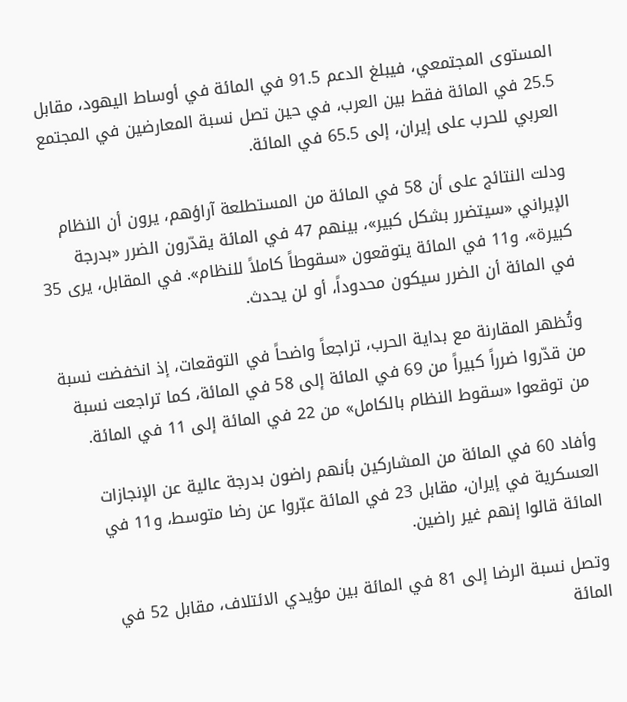المستوى المجتمعي، فيبلغ الدعم 91.5 في المائة في أوساط اليهود، مقابل 25.5 في المائة فقط بين العرب، في حين تصل نسبة المعارضين في المجتمع العربي للحرب على إيران، إلى 65.5 في المائة.

ودلت النتائج على أن 58 في المائة من المستطلعة آراؤهم، يرون أن النظام الإيراني «سيتضرر بشكل كبير»، بينهم 47 في المائة يقدّرون الضرر «بدرجة كبيرة»، و11 في المائة يتوقعون «سقوطاً كاملاً للنظام». في المقابل، يرى 35 في المائة أن الضرر سيكون محدوداً، أو لن يحدث.

وتُظهر المقارنة مع بداية الحرب، تراجعاً واضحاً في التوقعات، إذ انخفضت نسبة من قدّروا ضرراً كبيراً من 69 في المائة إلى 58 في المائة، كما تراجعت نسبة من توقعوا «سقوط النظام بالكامل» من 22 في المائة إلى 11 في المائة.

وأفاد 60 في المائة من المشاركين بأنهم راضون بدرجة عالية عن الإنجازات العسكرية في إيران، مقابل 23 في المائة عبّروا عن رضا متوسط، و11 في المائة قالوا إنهم غير راضين.

وتصل نسبة الرضا إلى 81 في المائة بين مؤيدي الائتلاف، مقابل 52 في المائة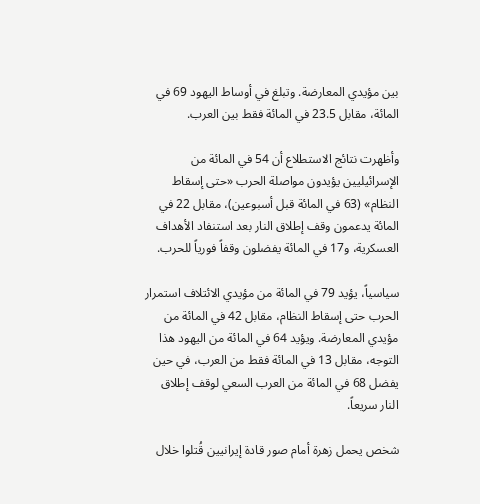بين مؤيدي المعارضة. وتبلغ في أوساط اليهود 69 في المائة، مقابل 23.5 في المائة فقط بين العرب.

وأظهرت نتائج الاستطلاع أن 54 في المائة من الإسرائيليين يؤيدون مواصلة الحرب «حتى إسقاط النظام» (63 في المائة قبل أسبوعين)، مقابل 22 في المائة يدعمون وقف إطلاق النار بعد استنفاد الأهداف العسكرية، و17 في المائة يفضلون وقفاً فورياً للحرب.

سياسياً، يؤيد 79 في المائة من مؤيدي الائتلاف استمرار الحرب حتى إسقاط النظام، مقابل 42 في المائة من مؤيدي المعارضة. ويؤيد 64 في المائة من اليهود هذا التوجه، مقابل 13 في المائة فقط من العرب، في حين يفضل 68 في المائة من العرب السعي لوقف إطلاق النار سريعاً.

شخص يحمل زهرة أمام صور قادة إيرانيين قُتلوا خلال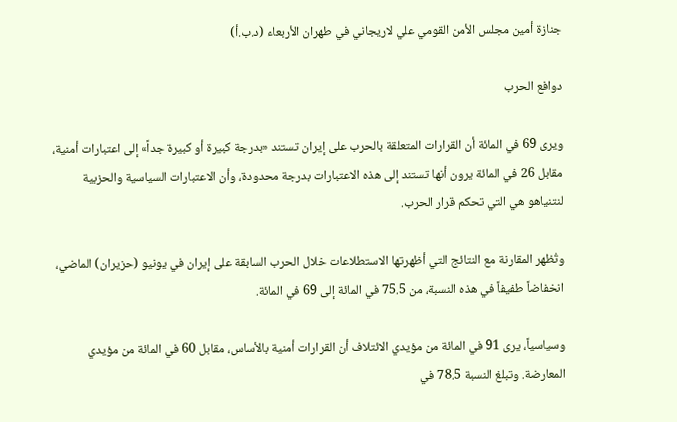جنازة أمين مجلس الأمن القومي علي لاريجاني في طهران الأربعاء (د.ب.أ)

دوافع الحرب

ويرى 69 في المائة أن القرارات المتعلقة بالحرب على إيران تستند «بدرجة كبيرة أو كبيرة جداً» إلى اعتبارات أمنية، مقابل 26 في المائة يرون أنها تستند إلى هذه الاعتبارات بدرجة محدودة، وأن الاعتبارات السياسية والحزبية لنتنياهو هي التي تحكم قرار الحرب.

وتُظهر المقارنة مع النتائج التي أظهرتها الاستطلاعات خلال الحرب السابقة على إيران في يونيو (حزيران) الماضي، انخفاضاً طفيفاً في هذه النسبة، من 75.5 في المائة إلى 69 في المائة.

وسياسياً، يرى 91 في المائة من مؤيدي الائتلاف أن القرارات أمنية بالأساس، مقابل 60 في المائة من مؤيدي المعارضة. وتبلغ النسبة 78.5 في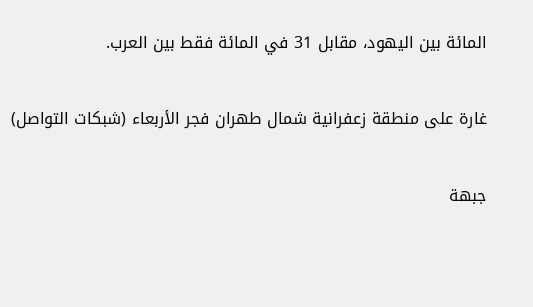المائة بين اليهود، مقابل 31 في المائة فقط بين العرب.

غارة على منطقة زعفرانية شمال طهران فجر الأربعاء (شبكات التواصل)

جبهة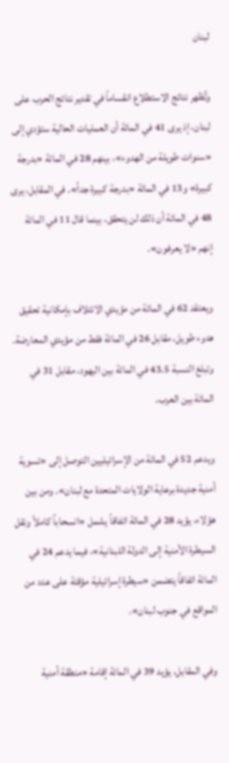لبنان

وتُظهر نتائج الاستطلاع انقساماً في تقدير نتائج الحرب على لبنان، إذ يرى 41 في المائة أن العمليات الحالية ستؤدي إلى «سنوات طويلة من الهدوء»، بينهم 28 في المائة «بدرجة كبيرة» و13 في المائة «بدرجة كبيرة جداً». في المقابل، يرى 48 في المائة أن ذلك لن يتحقق، بينما قال 11 في المائة إنهم «لا يعرفون».

ويعتقد 62 في المائة من مؤيدي الائتلاف بإمكانية تحقيق هدوء طويل، مقابل 26 في المائة فقط من مؤيدي المعارضة. وتبلغ النسبة 43.5 في المائة بين اليهود، مقابل 31 في المائة بين العرب.

ويدعم 52 في المائة من الإسرائيليين التوصل إلى «تسوية أمنية جديدة برعاية الولايات المتحدة مع لبنان». ومن بين هؤلاء، يؤيد 28 في المائة اتفاقاً يشمل «انسحاباً كاملاً ونقل السيطرة الأمنية إلى الدولة اللبنانية»، فيما يدعم 24 في المائة اتفاقاً يتضمن «سيطرة إسرائيلية مؤقتة على عدد من المواقع في جنوب لبنان».

وفي المقابل، يؤيد 39 في المائة إقامة «منطقة أمنية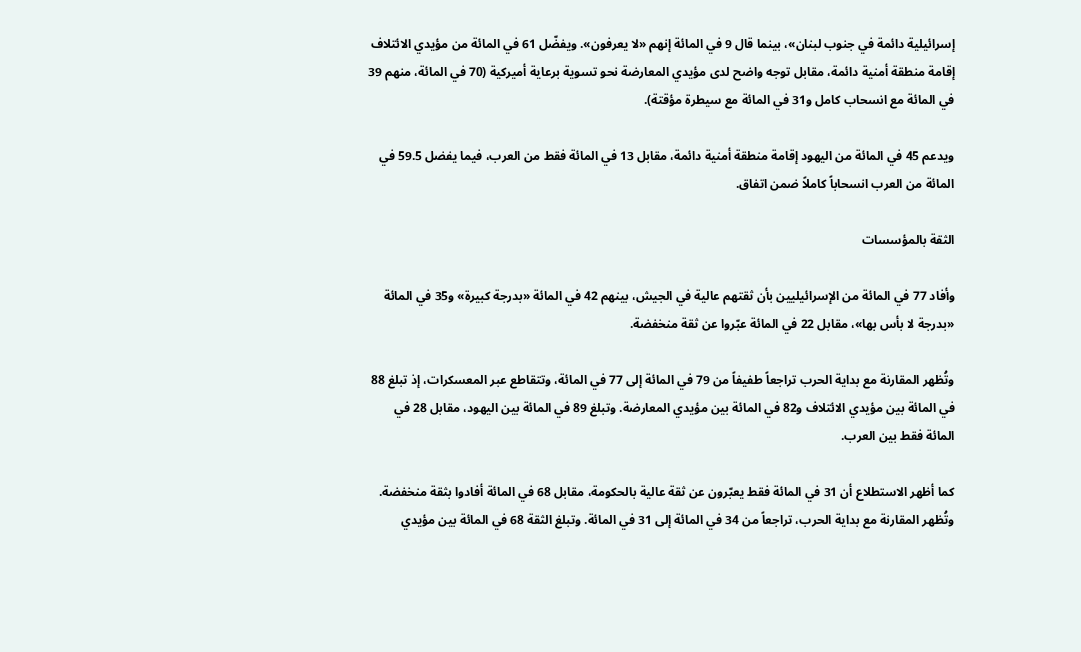إسرائيلية دائمة في جنوب لبنان»، بينما قال 9 في المائة إنهم «لا يعرفون». ويفضّل 61 في المائة من مؤيدي الائتلاف إقامة منطقة أمنية دائمة، مقابل توجه واضح لدى مؤيدي المعارضة نحو تسوية برعاية أميركية (70 في المائة، منهم 39 في المائة مع انسحاب كامل و31 في المائة مع سيطرة مؤقتة).

ويدعم 45 في المائة من اليهود إقامة منطقة أمنية دائمة، مقابل 13 في المائة فقط من العرب، فيما يفضل 59.5 في المائة من العرب انسحاباً كاملاً ضمن اتفاق.

الثقة بالمؤسسات

وأفاد 77 في المائة من الإسرائيليين بأن ثقتهم عالية في الجيش، بينهم 42 في المائة «بدرجة كبيرة» و35 في المائة «بدرجة لا بأس بها»، مقابل 22 في المائة عبّروا عن ثقة منخفضة.

وتُظهر المقارنة مع بداية الحرب تراجعاً طفيفاً من 79 في المائة إلى 77 في المائة، وتتقاطع عبر المعسكرات، إذ تبلغ 88 في المائة بين مؤيدي الائتلاف و82 في المائة بين مؤيدي المعارضة. وتبلغ 89 في المائة بين اليهود، مقابل 28 في المائة فقط بين العرب.

كما أظهر الاستطلاع أن 31 في المائة فقط يعبّرون عن ثقة عالية بالحكومة، مقابل 68 في المائة أفادوا بثقة منخفضة. وتُظهر المقارنة مع بداية الحرب، تراجعاً من 34 في المائة إلى 31 في المائة. وتبلغ الثقة 68 في المائة بين مؤيدي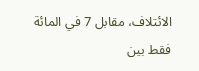الائتلاف، مقابل 7 في المائة فقط بين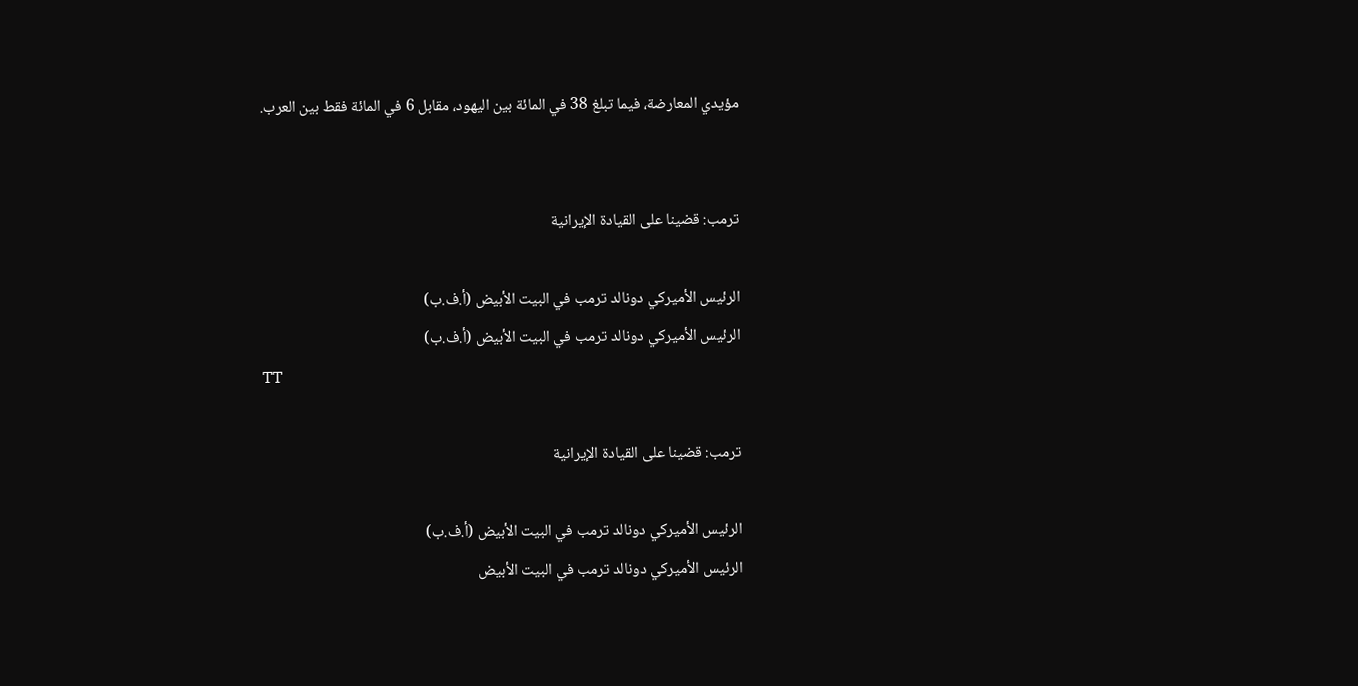مؤيدي المعارضة، فيما تبلغ 38 في المائة بين اليهود، مقابل 6 في المائة فقط بين العرب.


ترمب: قضينا على القيادة الإيرانية

الرئيس الأميركي دونالد ترمب في البيت الأبيض (أ.ف.ب)
الرئيس الأميركي دونالد ترمب في البيت الأبيض (أ.ف.ب)
TT

ترمب: قضينا على القيادة الإيرانية

الرئيس الأميركي دونالد ترمب في البيت الأبيض (أ.ف.ب)
الرئيس الأميركي دونالد ترمب في البيت الأبيض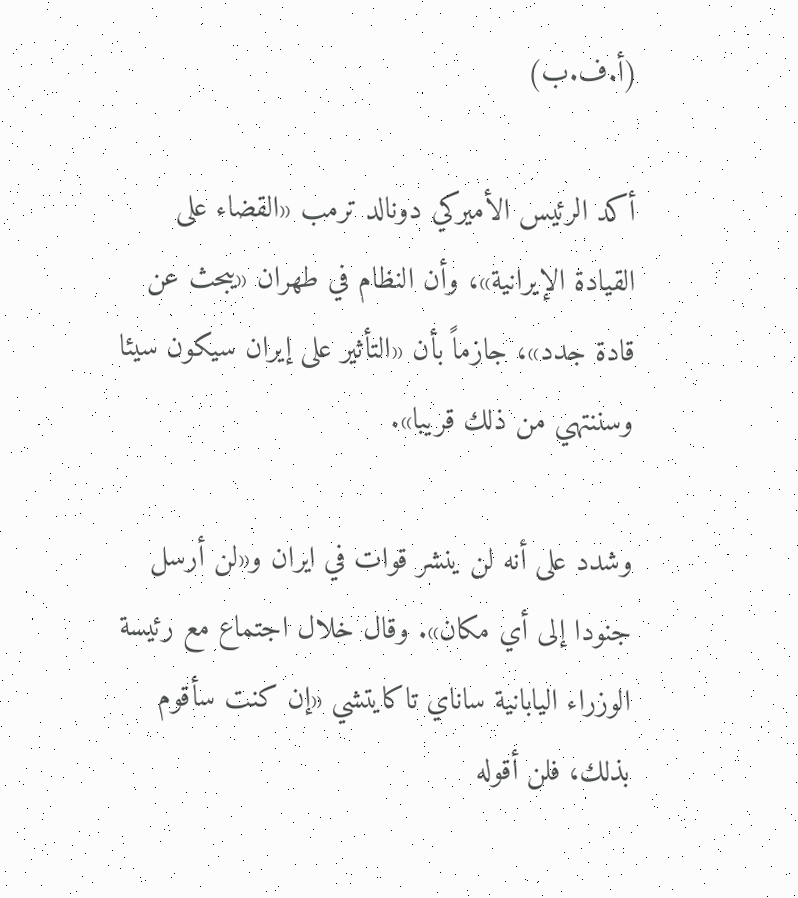(أ.ف.ب)

أكد الرئيس الأميركي دونالد ترمب «القضاء على القيادة الإيرانية»، وأن النظام في طهران «يبحث عن قادة جدد»، جازماً بأن «التأثير على إيران سيكون سيئا وسننتهي من ذلك قريبا».

وشدد على أنه لن ينشر قوات في ايران و«لن أرسل جنودا إلى أي مكان». وقال خلال اجتماع مع رئيسة الوزراء اليابانية ساناي تاكايتشي «إن كنت سأقوم بذلك، فلن أقوله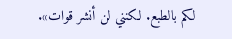لكم بالطبع. لكنني لن أنشر قوات».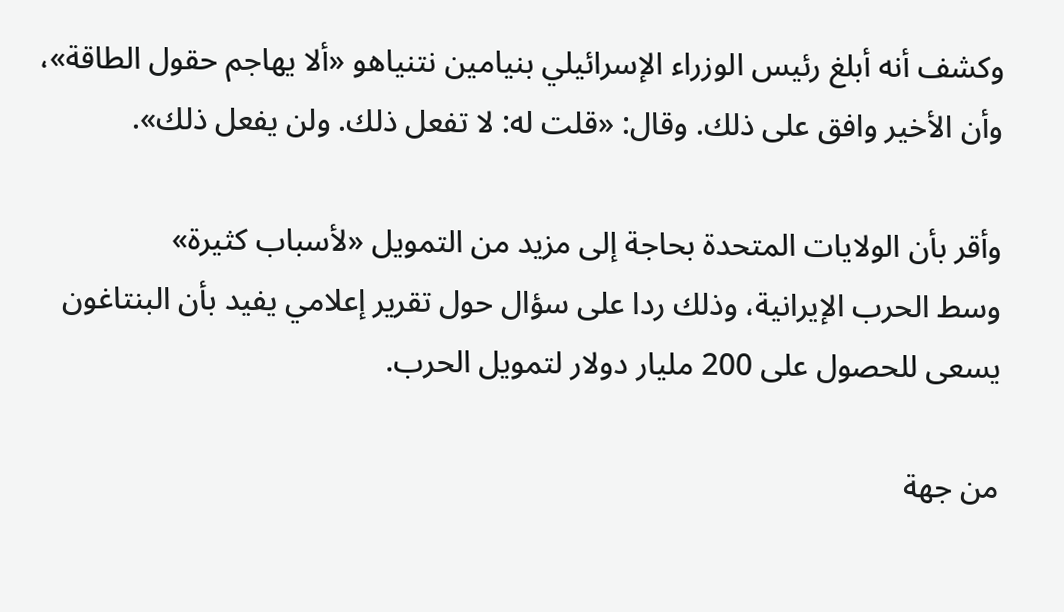وكشف أنه أبلغ رئيس الوزراء الإسرائيلي بنيامين نتنياهو «ألا يهاجم حقول الطاقة»، وأن الأخير ‌وافق ‌على ذلك. وقال: «قلت له: لا تفعل ذلك. ولن يفعل ذلك».

وأقر بأن الولايات ‌المتحدة بحاجة إلى مزيد من التمويل «لأسباب كثيرة» وسط ‌الحرب ‌الإيرانية، وذلك ‌ردا ‌على سؤال حول ‌تقرير إعلامي يفيد بأن البنتاغون يسعى للحصول على 200 مليار دولار لتمويل الحرب.

من جهة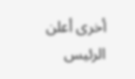أخرى أعلن الرئيس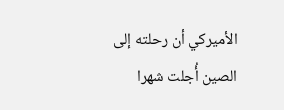الأميركي أن رحلته إلى الصين أُجلت شهرا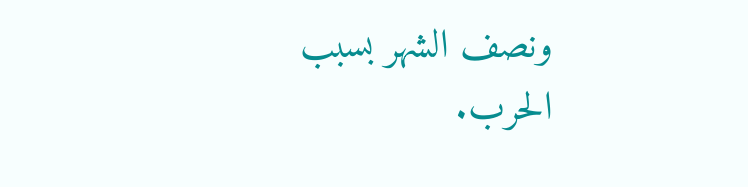ونصف الشهر بسبب الحرب.